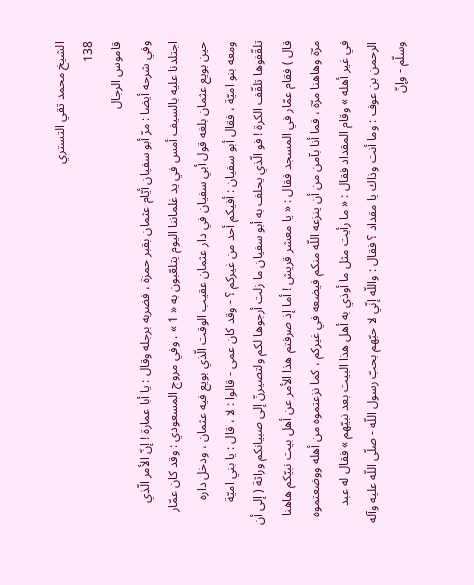الشيخ محمد تقي التستري
138
قاموس الرجال
وفي شرحه أيضا : مرّ أبو سفيان أيّام عثمان بقبر حمزة ، فضربه برجله وقال : يا أبا عمارة ! إنّ الأمر الّذي اجتلدنا عليه بالسيف أمس في يد غلماننا اليوم يتلعّبون به « 1 » . وفي مروج المسعودي : وقد كان عمّار حين بويع عثمان بلغه قول أبي سفيان في دار عثمان عقيب الوقت الّذي بويع فيه عثمان ، ودخل داره ومعه بنو اميّة ، فقال أبو سفيان : أفيكم أحد من غيركم ؟ - وقد كان عمى - قالوا : لا ، قال : يا بني اميّة تلقّفوها تلقّف الكرة ! فو الّذي يحلف به أبو سفيان ما زلت أرجوها لكم ولتصيرنّ إلى صبيانكم وراثة ( إلى أن قال ) فقام عمّار في المسجد فقال : « يا معشر قريش ! أما إذ صرفتم هذا الأمر عن أهل بيت نبيّكم هاهنا مرّة وهاهنا مرّة ، فما أنا بآمن من أن ينزعه اللّه منكم فيضعه في غيركم ، كما نزعتموه من أهله ووضعتموه في غير أهله » وقام المقداد فقال : « ما رأيت مثل ما أوذي به أهل هذا البيت بعد نبيّهم » فقال له عبد الرحمن بن عوف : وما أنت وذاك يا مقداد ؟ فقال : واللّه إنّي لا حبّهم بحبّ رسول اللّه - صلّى اللّه عليه وآله وسلّم - وإنّ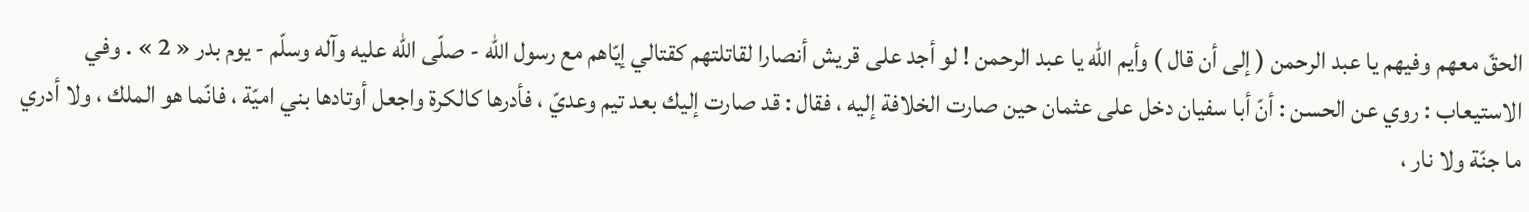الحقّ معهم وفيهم يا عبد الرحمن ( إلى أن قال ) وأيم اللّه يا عبد الرحمن ! لو أجد على قريش أنصارا لقاتلتهم كقتالي إيّاهم مع رسول اللّه - صلّى اللّه عليه وآله وسلّم - يوم بدر « 2 » . وفي الاستيعاب : روي عن الحسن : أنّ أبا سفيان دخل على عثمان حين صارت الخلافة إليه ، فقال : قد صارت إليك بعد تيم وعديّ ، فأدرها كالكرة واجعل أوتادها بني اميّة ، فانّما هو الملك ، ولا أدري ما جنّة ولا نار ،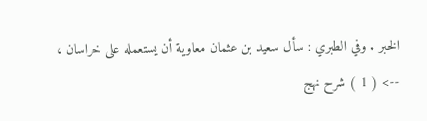الخبر . وفي الطبري : سأل سعيد بن عثمان معاوية أن يستعمله على خراسان ،
--> ( 1 ) شرح نهج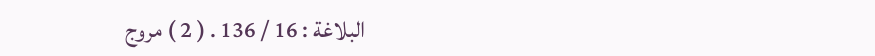البلاغة : 16 / 136 . ( 2 ) مروج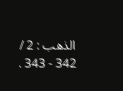الذهب : 2 / 342 - 343 .